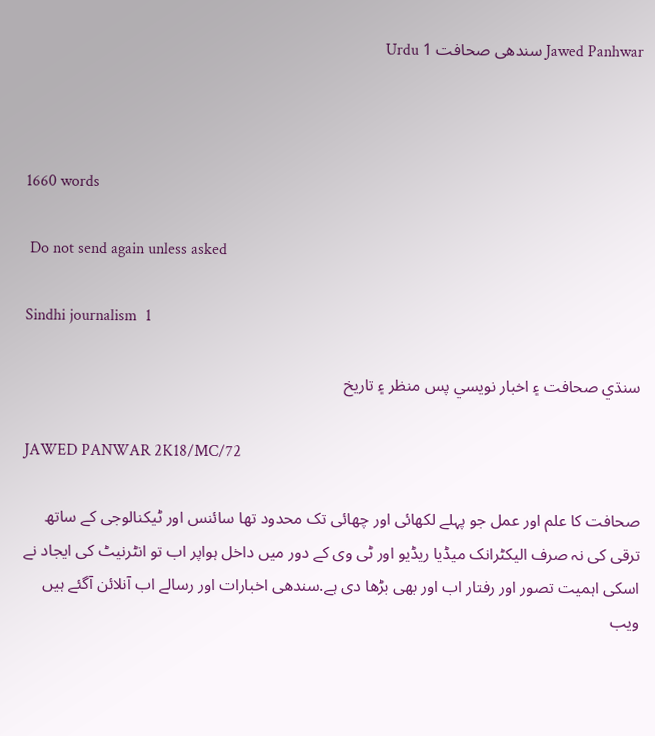Jawed Panhwar سندھی صحافت 1 Urdu



1660 words

 Do not send again unless asked

Sindhi journalism  1

سنڌي صحافت ۽ اخبار نويسي پس منظر ۽ تاريخ

JAWED PANWAR 2K18/MC/72

صحافت کا علم اور عمل جو پہلے لکھائی اور چھائی تک محدود تھا سائنس اور ٹیکنالوجی کے ساتھ ترقی کی نہ صرف الیکٹرانک میڈیا ریڈیو اور ٹی وی کے دور میں داخل ہواپر اب تو انٹرنیٹ کی ایجاد نے اسکی اہمیت تصور اور رفتار اب اور بھی بڑھا دی ہے.سندھی اخبارات اور رسالے اب آنلائن آگئے ہیں ویب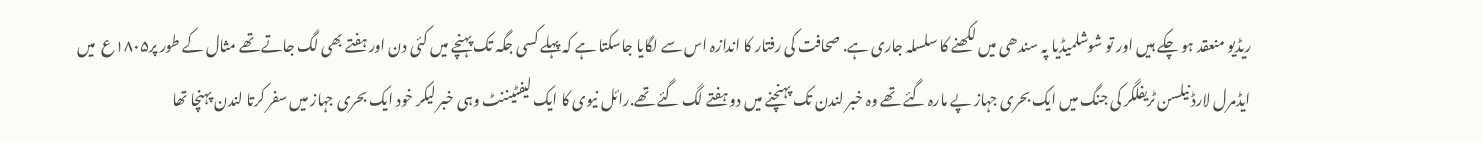ریڈیو منعقد ہو چکے ہیں اور تو شوشلمیڈیا پہ سندھی میں لکھنے کا سلسلہ جاری ہے. صحافت کی رفتار کا اندازہ اس سے لگایا جاسکتا ہے کہ پہلے کسی جگہ تک پہنچے میں کئی دن اور ہفتے بھی لگ جاتے تھے مثال کے طور پر۱۸۰۵ع  میں ایڈمرل لارڈ نیلسن ٹریفلگر کی جنگ میں ایک بحری جہاز پے مارہ گئے تھے وہ خبر لندن تک پہنچنے میں دو ہفتے لگ گئے تھے.رائل نیوی کا ایک لیفٹیننٹ وہی خبر لیکر خود ایک بحری جہاز میں سفر کرتا لندن پہنچا تھا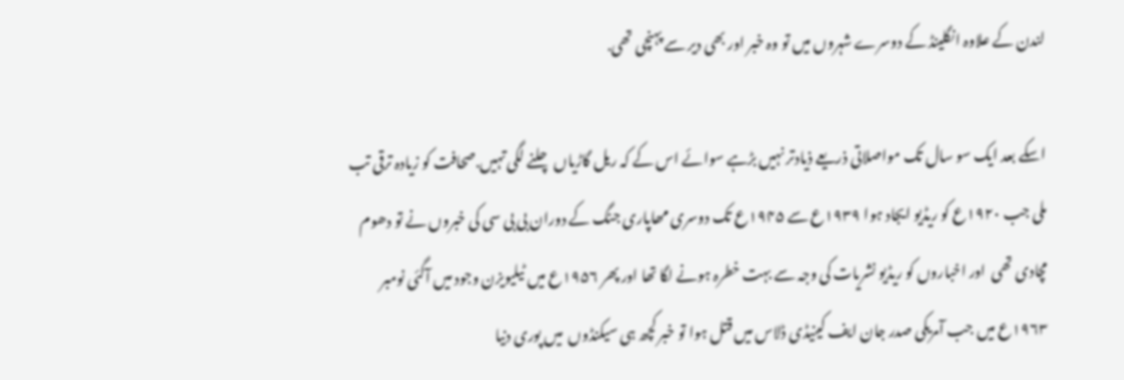لندن کے علاوہ انگلینڈ کے دوسرے شہروں میں تو وہ خبر اور بھی دیر سے پہنچی تھی.

اسکے بعد ایک سو سال تک مواصلاتی ذریعے ذیادتر نہیں بڑہے سوائے اس کے کہ ریل گاڑیاں چلنے لگی تہیں.صحافت کو زیادہ ترقی تب ملی جب ۱۹۲۰ع کو ریڈیو ایجاد ہوا ۱۹۳۹ع سے ۱۹۴۵ع تک دوسری مھاپاری جنگ کے دوران بی بی سی کی خبروں نے تو دھوم مچادی تھی  اور اخباروں کو ریڈیو نشریات کی وجہ سے بہت خطرہ ہونے لگا تھا اور پھر ۱۹۵۶ع میں ٹیلیویزن وجود میں آگئی نومبر ۱۹۶۳ع میں جب آمریکی صدر جان ایف کینیڈی ڈلاس میں قتل ہوا تو خبر کچھ ہی سیکنڈوں  میں پوری دنیا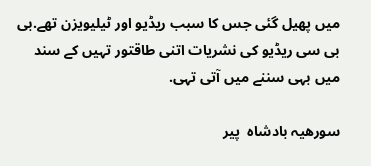میں پھیل گئی جس کا سبب ریڈیو اور ٹیلیویزن تھے.بی بی سی ریڈیو کی نشریات اتنی طاقتور تہیں کے سند میں بہی سننے میں آتی تہی.

سورھیہ بادشاہ  پیر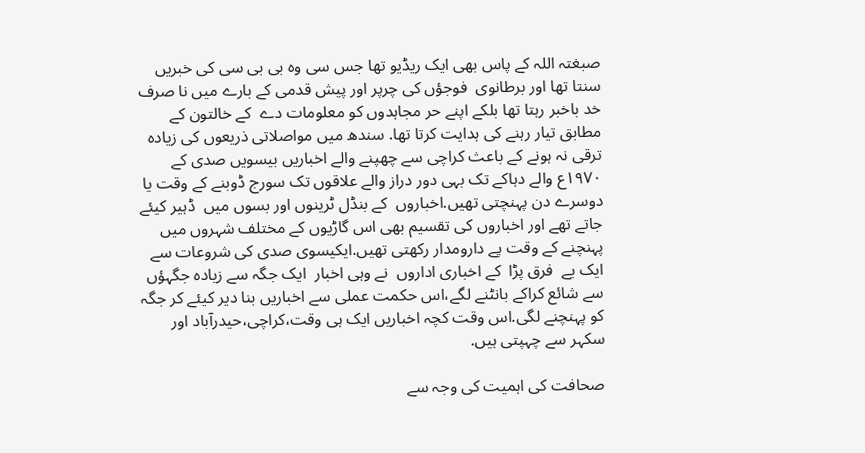صبغتہ اللہ کے پاس بھی ایک ریڈیو تھا جس سی وہ بی بی سی کی خبریں سنتا تھا اور برطانوی  فوجؤں کی چرپر اور پیش قدمی کے بارے میں نا صرف خد باخبر رہتا تھا بلکے اپنے حر مجاہدوں کو معلومات دے  کے خالتون کے مطابق تیار رہنے کی ہدایت کرتا تھا. سندھ میں مواصلاتی ذریعوں کی زیادہ ترقی نہ ہونے کے باعث کراچی سے چھپنے والے اخباریں بیسویں صدی کے ۱۹۷۰ع والے دہاکے تک بہی دور دراز والے علاقوں تک سورج ڈوبنے کے وقت یا دوسرے دن پہنچتی تھیں.اخباروں  کے بنڈل ٹرینوں اور بسوں میں  ڈہیر کیئے جاتے تھے اور اخباروں کی تقسیم بھی اس گاڑیوں کے مختلف شہروں میں پہنچنے کے وقت پے دارومدار رکھتی تھیں.ایکیسوی صدی کی شروعات سے ایک یے  فرق پڑا  کے اخباری اداروں  نے وہی اخبار  ایک جگہ سے زیادہ جگہؤں سے شائع کراکے بانٹنے لگے،اس حکمت عملی سے اخباریں بنا دیر کیئے کر جگہ کو پہنچنے لگی.اس وقت کچہ اخباریں ایک ہی وقت،کراچی،حیدرآباد اور سکہر سے چہپتی ہیں.

صحافت کی اہمیت کی وجہ سے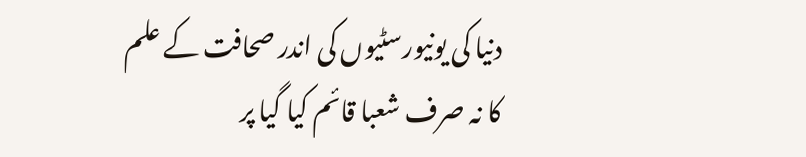دنیا کی یونیورسٹیوں کی اندر صحافت کے علم کا نہ صرف شعبا قائم کیا گیا پر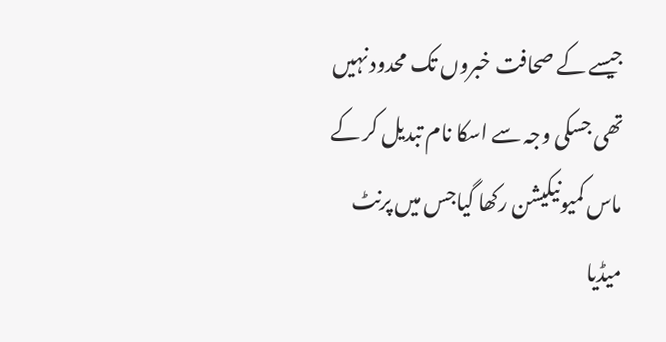جیسے کے صحافت خبروں تک محدود نہیں تھی جسکی وجہ سے اسکا نام تبدیل کر کے ماس کمیونیکیشن رکھا گیاجس میں پرنٹ میڈیا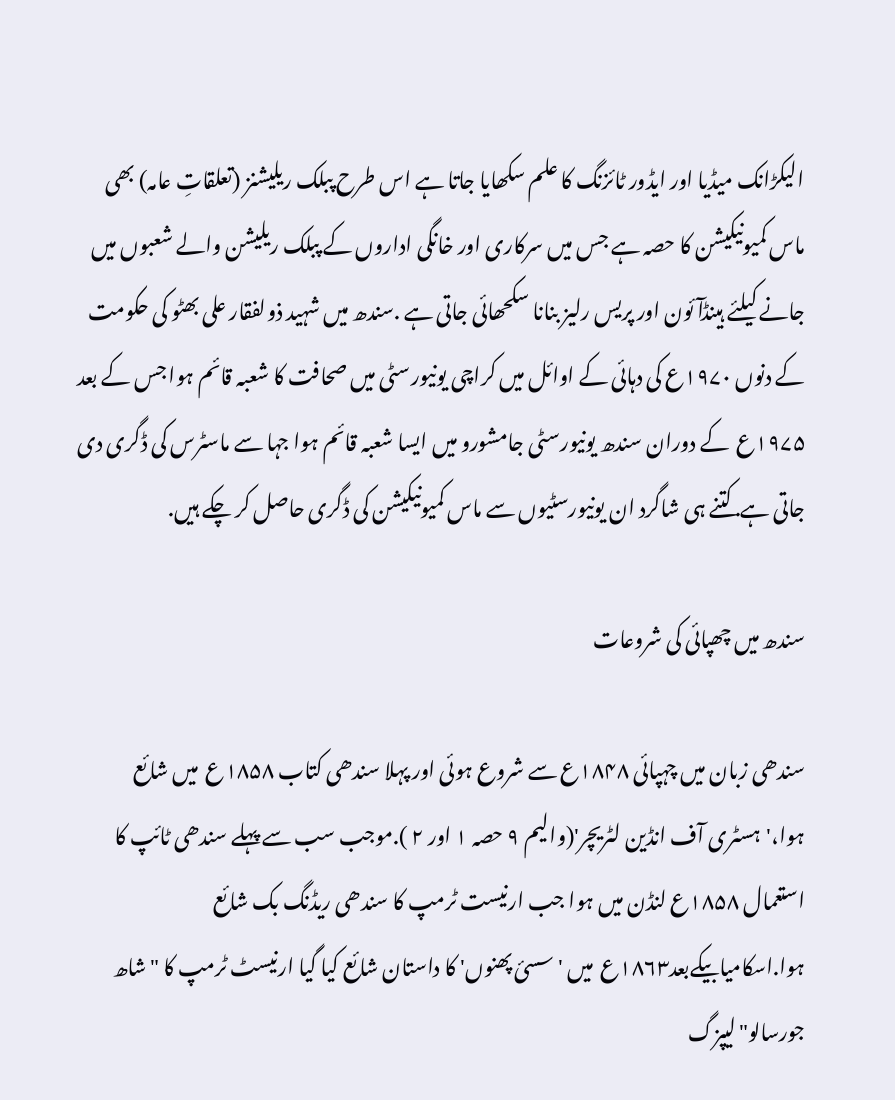الیکڑانک میڈیا اور ایڈور ٹائزنگ کا علم سکھایا جاتا ہے اس طرح پبلک ریلیشنز (تعلقاتِ عامہ) بھی ماس کمیونیکیشن کا حصہ ہے جس میں سرکاری اور خانگی اداروں کے پبلک ریلیشن والے شعبوں میں جانے کیلئے ہینڈآئون اور پریس رلیز بنانا سکحھائی جاتی ہے .سندھ میں شہید ذولفقار علی بھٹو کی حکومت کے دنوں ۱۹۷۰ع کی دہائی کے اوائل میں کراچی یونیورسٹی میں صحافت کا شعبہ قائم ہوا جس کے بعد ۱۹۷۵ع  کے دوران سندھ یونیورسٹی جامشورو میں ایسا شعبہ قائم ہوا جہا سے ماسٹرس کی ڈگری دی جاتی ہے.کتنے ہی شاگرد ان یونیورسٹیوں سے ماس کمیونیکیشن کی ڈگری حاصل کر چکے ہیں.

سندھ میں چھپائی کی شروعات

سندھی زبان میں چہپائی ۱۸۴۸ع سے شروع ہوئی اور پہلا سندھی کتاب ۱۸۵۸ع  میں شائع ہوا،'ہسٹری آف انڈین لٹریچر'(والیم ۹ حصہ ۱ اور ۲ ).موجب سب سے پہلے سندھی ٹائپ کا استعمال ۱۸۵۸ع لنڈن میں ہوا جب ارنیست ٹرمپ کا سندھی ریڈنگ بک شائع ہوا.اسکامیابیکےبعد۱۸۶۳ع  میں 'سسئ پھنوں' کا داستان شائع کیا گیا ارنیسٹ ٹرمپ کا "شاھ جورسالو"لیپزگ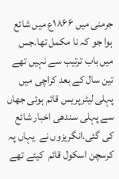جرمنی میں ۱۸۶۶ع میں شائع ہوا جو کہ نا مکمل تھا.جس میں باب ترتیب سے نہیں تھے تین سال کے بعد کراچی میں پہلی لیٹرپریس قائم ہوئی جھاں سے پہلی سندھی اخبار شائع کی گئی.انگریزوں نے  یہاں پہ کرسچن اسکول قائم  کیئے تھے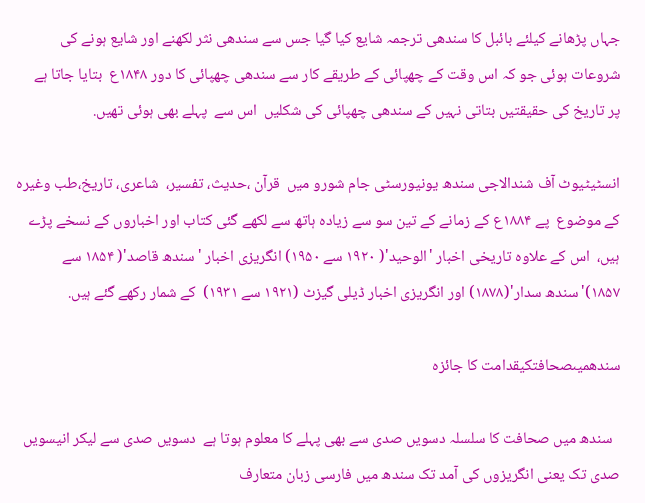جہاں پڑھانے کیلئے بائبل کا سندھی ترجمہ شایع کیا گیا جس سے سندھی نثر لکھنے اور شایع ہونے کی شروعات ہوئی جو کہ اس وقت کے چھپائی کے طریقے کار سے سندھی چھپائی کا دور ۱۸۴۸ع  بتایا جاتا ہے  پر تاریخ کی حقیقتیں بتاتی نہیں کے سندھی چھپائی کی شکلیں  اس سے  پہلے بھی ہوئی تھیں.

انسٹیٹیوٹ آف شندالاجی سندھ یونیورسٹی جام شورو میں  قرآن ،حدیث، تفسیر،  شاعری، تاریخ،طب وغیرہ کے موضوع  پے ۱۸۸۴ع کے زمانے کے تین سو سے زیادہ ہاتھ سے لکھے گئی کتاب اور اخباروں کے نسخے پڑے ہیں،  اس کے علاوہ تاریخی اخبار 'الوحید'( ۱۹۲۰ سے ۱۹۵۰) انگریزی اخبار 'سندھ قاصد'( ۱۸۵۴ سے ۱۸۵۷)'سندھ سدار'(۱۸۷۸) اور انگریزی اخبار ڈیلی گیزٹ (۱۹۲۱ سے ۱۹۳۱)  کے شمار رکھے گئے ہیں.

سندھمیںصحافتکیقدامت کا جائزہ

  سندھ میں صحافت کا سلسلہ دسویں صدی سے بھی پہلے کا معلوم ہوتا ہے  دسویں صدی سے لیکر انیسویں صدی تک یعنی انگریزوں کی آمد تک سندھ میں فارسی زبان متعارف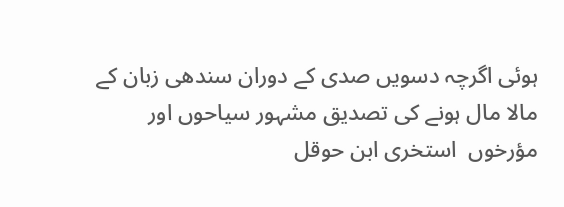ہوئی اگرچہ دسویں صدی کے دوران سندھی زبان کے مالا مال ہونے کی تصدیق مشہور سیاحوں اور مؤرخوں  استخری ابن حوقل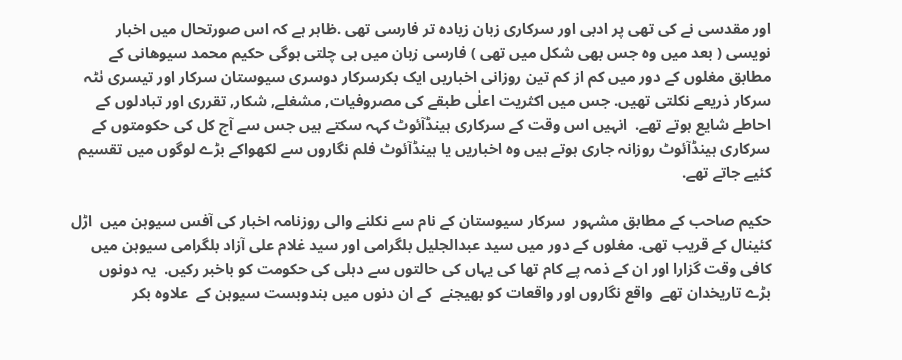اور مقدسی نے کی تھی پر ادبی اور سرکاری زبان زیادہ تر فارسی تھی .ظاہر ہے کہ اس صورتحال میں اخبار نویسی ( بعد میں وہ جس بھی شکل میں تھی ) فارسی زبان میں ہی چلتی ہوگی حکیم محمد سیوھانی کے مطابق مغلوں کے دور میں کم از کم تین روزانی اخباریں ایک بکرسرکار دوسری سیوستان سرکار اور تیسری ٺٹہ سرکار ذریعے نکلتی تھیں. جس میں اکثریت اعلٰی طبقے کی مصروفیات, مشغلے, شکار, تقرری اور تبادلوں کے احاطے شایع ہوتے تھے.  انہیں اس وقت کے سرکاری ہینڈآئوٹ کہہ سکتے ہیں جس سے آج کل کی حکومتوں کے سرکاری ہینڈآئوٹ روزانہ جاری ہوتے ہیں وہ اخباریں یا ہینڈآئوٹ فلم نگاروں سے لکھواکے بڑے لوگوں میں تقسیم کئیے جاتے تھے.

حکیم صاحب کے مطابق مشہور  سرکار سیوستان کے نام سے نکلنے والی روزنامہ اخبار کی آفس سیوہن میں  اڑل کئینال کے قریب تھی. مغلوں کے دور میں سید عبدالجلیل بلگرامی اور سید غلام علی آزاد بلگرامی سیوہن میں کافی وقت گزارا اور ان کے ذمہ پے کام تھا کی یہاں کی حالتوں سے دہلی کی حکومت کو باخبر رکیں.  یہ دونوں  بڑے تاریخدان تھے  واقع نگاروں اور واقعات کو بھیجنے  کے ان دنوں میں بندوبست سیوہن کے  علاوہ بکر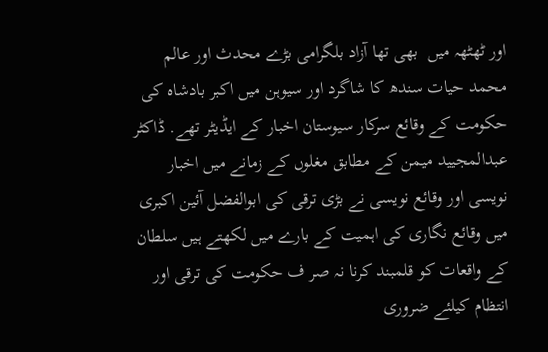اور ٹھٹھہ میں  بھی تھا آزاد بلگرامی بڑے محدث اور عالم محمد حیات سندھ کا شاگرد اور سیوہن میں اکبر بادشاہ کی حکومت کے وقائع سرکار سیوستان اخبار کے ایڈیٹر تھے. ڈاکٹر عبدالمجیید میمن کے مطابق مغلوں کے زمانے میں اخبار نویسی اور وقائع نویسی نے بڑی ترقی کی ابوالفضل آئین اکبری میں وقائع نگاری کی اہمیت کے بارے میں لکھتے ہیں سلطان کے واقعات کو قلمبند کرنا نہ صر ف حکومت کی ترقی اور انتظام کیلئے ضروری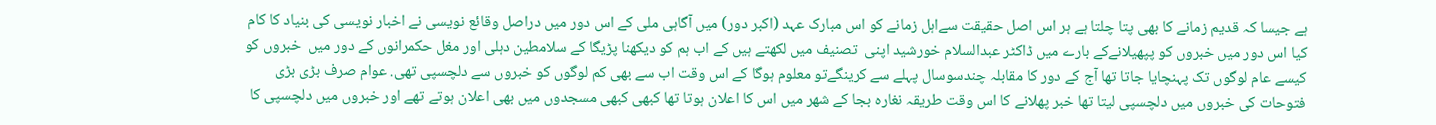ہے جیسا کہ قدیم زمانے کا بھی پتا چلتا ہے ہر اس اصل حقیقت سےاہل زمانے کو اس مبارک عہد (اکبر دور) میں آگاہی ملی کے اس دور میں دراصل وقائع نویسی نے اخبار نویسی کی بنیاد کا کام کیا اس دور میں خبروں کو پپھیلانےکے بارے میں ڈاکٹر عبدالسلام خورشید اپنی  تصنیف میں لکھتے ہیں کے اب ہم کو دیکھنا پڑیگا کے سلامطین دہلی اور مغل حکمرانوں کے دور میں  خبروں کو کیسے عام لوگوں تک پہنچایا جاتا تھا آج کے دور کا مقابلہ چندسوسال پہلے سے کرینگےتو معلوم ہوگا کے اس وقت اب سے بھی کم لوگوں کو خبروں سے دلچسپی تھی. عوام صرف بڑی بڑی فتوحات کی خبروں میں دلچسپی لیتا تھا خبر پھلانے کا اس وقت طریقہ نغارہ بجا کے شھر میں اس کا اعلان ہوتا تھا کبھی کبھی مسجدوں میں بھی اعلان ہوتے تھے اور خبروں میں دلچسپی کا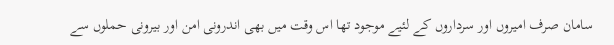سامان صرف امیروں اور سرداروں کے لئیے موجود تھا اس وقت میں بھی اندرونی امن اور بیرونی حملوں سے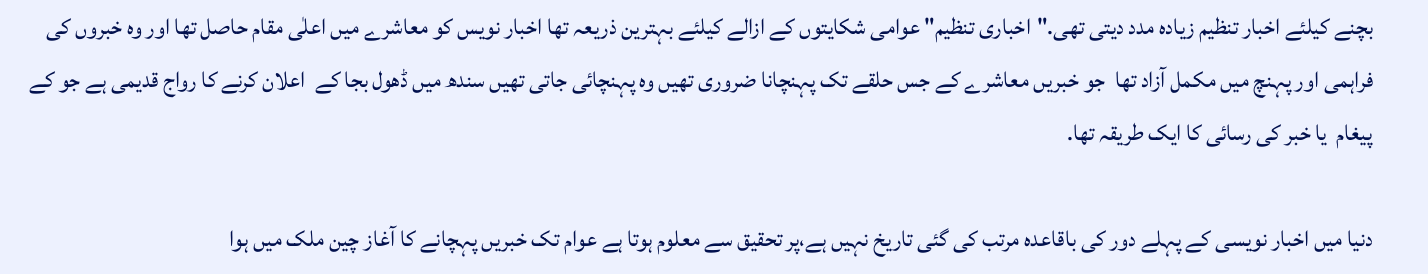بچنے کیلئے اخبار تنظیم زیادہ مدد دیتی تھی."اخباری تنظیم" عوامی شکایتوں کے ازالے کیلئے بہترین ذریعہ تھا اخبار نویس کو معاشرے میں اعلٰی مقام حاصل تھا اور وہ خبروں کی فراہمی اور پہنچ میں مکمل آزاد تھا  جو خبریں معاشرے کے جس حلقے تک پہنچانا ضروری تھیں وہ پہنچائی جاتی تھیں سندھ میں ڈھول بجا کے  اعلان کرنے کا رواج قدیمی ہے جو کے پیغام  یا خبر کی رسائی کا ایک طریقہ تھا.

دنیا میں اخبار نویسی کے پہلے دور کی باقاعدہ مرتب کی گئی تاریخ نہیں ہے،پر تحقیق سے معلوم ہوتا ہے عوام تک خبریں پہچانے کا آغاز چین ملک میں ہوا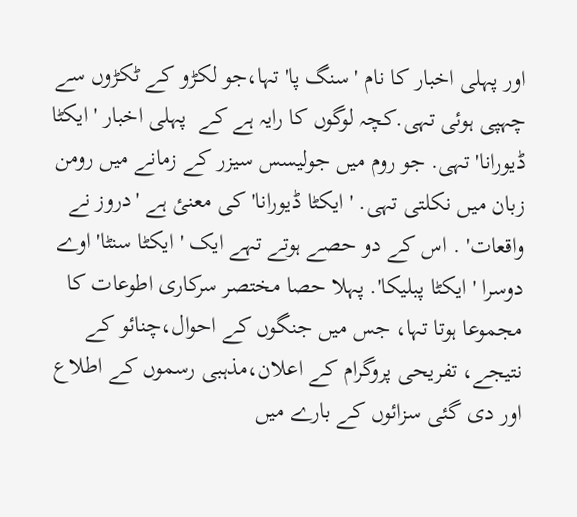اور پہلی اخبار کا نام 'سنگ پا' تہا،جو لکڑو کے ٹکڑوں سے چہپی ہوئی تہی.کچہ لوگوں کا رایہ ہے کے  پہلی اخبار 'ایکٹا ڈیورانا' تہی. جو روم میں جولیسس سیزر کے زمانے میں رومن زبان میں نکلتی تہی. 'ایکٹا ڈیورانا' کی معنئ ہے 'دروز نے واقعات' . اس کے دو حصے ہوتے تہے ایک ' ایکٹا سنٹا' اوے دوسرا ' ایکٹا پبلیکا'. پہلا حصا مختصر سرکاری اطوعات کا مجموعا ہوتا تہا، جس میں جنگوں کے احوال،چنائو کے نتیجے، تفریحی پروگرام کے اعلان،مذہبی رسموں کے اطلاع اور دی گئی سزائوں کے بارے میں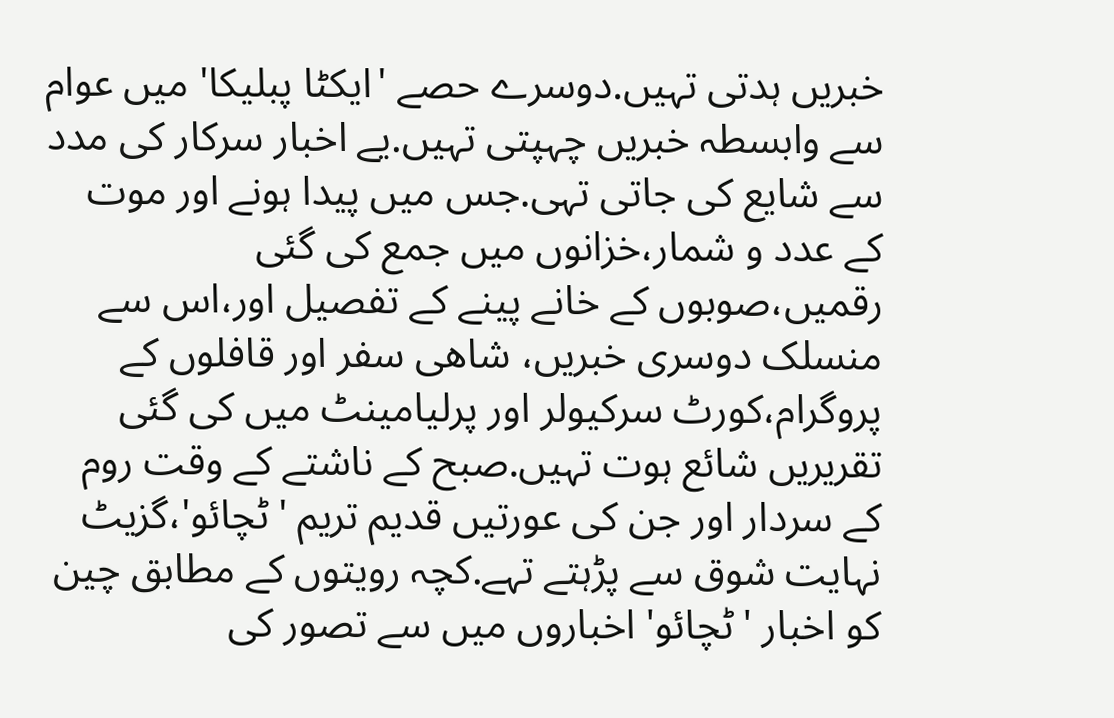خبریں ہدتی تہیں.دوسرے حصے 'ایکٹا پبلیکا' میں عوام سے وابسطہ خبریں چہپتی تہیں.یے اخبار سرکار کی مدد سے شایع کی جاتی تہی.جس میں پیدا ہونے اور موت کے عدد و شمار،خزانوں میں جمع کی گئی رقمیں،صوبوں کے خانے پینے کے تفصیل اور،اس سے منسلک دوسری خبریں، شاھی سفر اور قافلوں کے پروگرام،کورٹ سرکیولر اور پرلیامینٹ میں کی گئی تقریریں شائع ہوت تہیں.صبح کے ناشتے کے وقت روم کے سردار اور جن کی عورتیں قدیم تریم 'ٹچائو'،گزیٹ نہایت شوق سے پڑہتے تہے.کچہ رویتوں کے مطابق چین کو اخبار 'ٹچائو' اخباروں میں سے تصور کی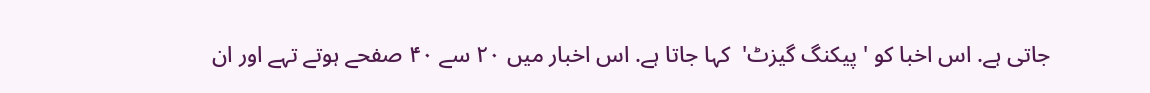جاتی ہے. اس اخبا کو ' پیکنگ گیزٹ'  کہا جاتا ہے. اس اخبار میں ۲۰ سے ۴۰ صفحے ہوتے تہے اور ان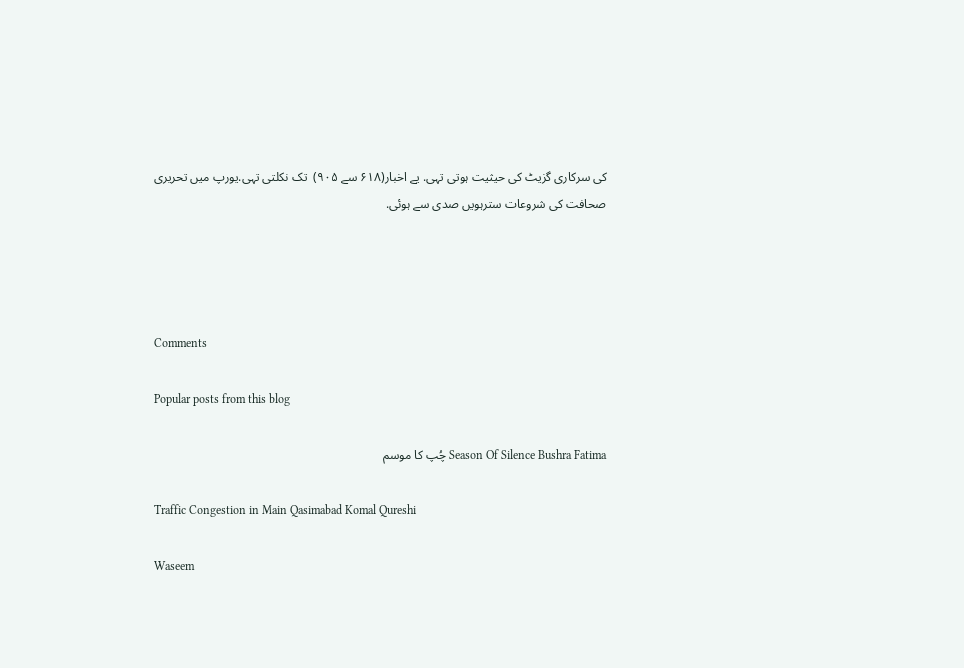کی سرکاری گزیٹ کی حیثیت ہوتی تہی. یے اخبار(۶۱۸ سے ۹۰۵)  تک نکلتی تہی.یورپ میں تحریری صحافت کی شروعات سترہویں صدی سے ہوئی.




Comments

Popular posts from this blog

Season Of Silence Bushra Fatima چُپ کا موسم

Traffic Congestion in Main Qasimabad Komal Qureshi

Waseem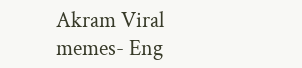Akram Viral memes- Eng